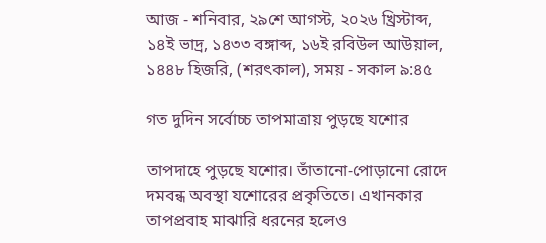আজ - শনিবার, ২৯শে আগস্ট, ২০২৬ খ্রিস্টাব্দ, ১৪ই ভাদ্র, ১৪৩৩ বঙ্গাব্দ, ১৬ই রবিউল আউয়াল, ১৪৪৮ হিজরি, (শরৎকাল), সময় - সকাল ৯:৪৫

গত দুদিন সর্বোচ্চ তাপমাত্রায় পুড়ছে যশোর

তাপদাহে পুড়ছে যশোর। তাঁতানো-পোড়ানো রোদে দমবন্ধ অবস্থা যশোরের প্রকৃতিতে। এখানকার তাপপ্রবাহ মাঝারি ধরনের হলেও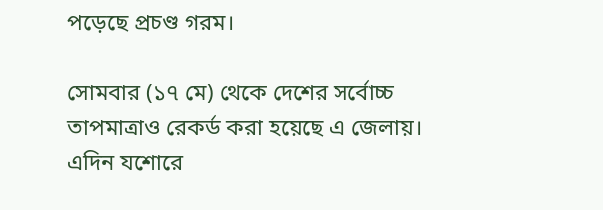পড়েছে প্রচণ্ড গরম।

সোমবার (১৭ মে) থেকে দেশের সর্বোচ্চ তাপমাত্রাও রেকর্ড করা হয়েছে এ জেলায়। এদিন যশোরে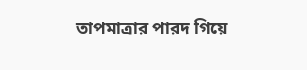তাপমাত্রার পারদ গিয়ে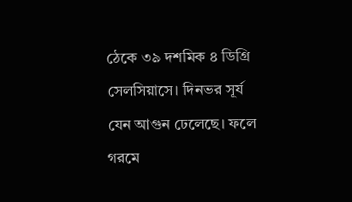ঠেকে ৩৯ দশমিক ৪ ডিগ্রি সেলসিয়াসে। দিনভর সূর্য যেন আগুন ঢেলেছে। ফলে গরমে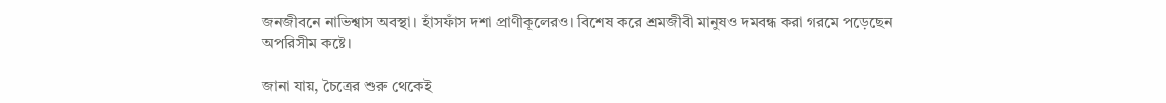জনজীবনে নাভিশ্বাস অবস্থা। হাঁসফাঁস দশা প্রাণীকূলেরও। বিশেষ করে শ্রমজীবী মানুষও দমবন্ধ করা গরমে পড়েছেন অপরিসীম কষ্টে।

জানা যায়, চৈত্রের শুরু থেকেই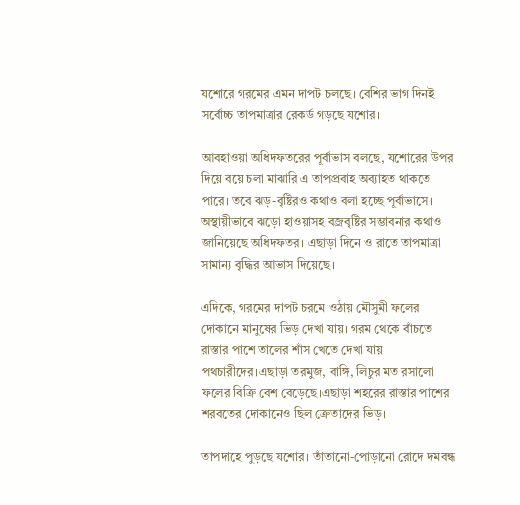যশোরে গরমের এমন দাপট চলছে। বেশির ভাগ দিনই সর্বোচ্চ তাপমাত্রার রেকর্ড গড়ছে যশোর।

আবহাওয়া অধিদফতরের পূর্বাভাস বলছে, যশোরের উপর দিয়ে বয়ে চলা মাঝারি এ তাপপ্রবাহ অব্যাহত থাকতে পারে। তবে ঝড়-বৃষ্টিরও কথাও বলা হচ্ছে পূর্বাভাসে। অস্থায়ীভাবে ঝড়ো হাওয়াসহ বজ্রবৃষ্টির সম্ভাবনার কথাও জানিয়েছে অধিদফতর। এছাড়া দিনে ও রাতে তাপমাত্রা সামান্য বৃদ্ধির আভাস দিয়েছে।

এদিকে, গরমের দাপট চরমে ওঠায় মৌসুমী ফলের দোকানে মানুষের ভিড় দেখা যায়। গরম থেকে বাঁচতে রাস্তার পাশে তালের শাঁস খেতে দেখা যায় পথচারীদের।এছাড়া তরমুজ, বাঙ্গি, লিচুর মত রসালো ফলের বিক্রি বেশ বেড়েছে।এছাড়া শহরের রাস্তার পাশের শরবতের দোকানেও ছিল ক্রেতাদের ভিড়।

তাপদাহে পুড়ছে যশোর। তাঁতানো-পোড়ানো রোদে দমবন্ধ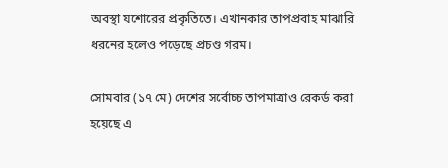অবস্থা যশোরের প্রকৃতিতে। এখানকার তাপপ্রবাহ মাঝারি ধরনের হলেও পড়েছে প্রচণ্ড গরম।

সোমবার (১৭ মে) দেশের সর্বোচ্চ তাপমাত্রাও রেকর্ড করা হয়েছে এ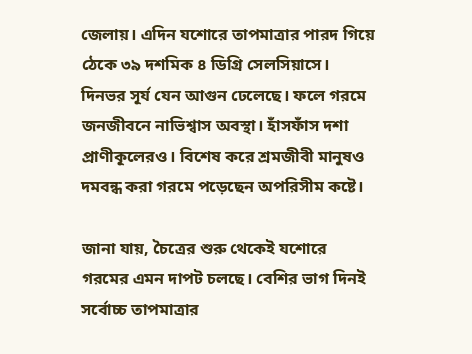জেলায়। এদিন যশোরে তাপমাত্রার পারদ গিয়ে ঠেকে ৩৯ দশমিক ৪ ডিগ্রি সেলসিয়াসে। দিনভর সূর্য যেন আগুন ঢেলেছে। ফলে গরমে জনজীবনে নাভিশ্বাস অবস্থা। হাঁসফাঁস দশা প্রাণীকূলেরও। বিশেষ করে শ্রমজীবী মানুষও দমবন্ধ করা গরমে পড়েছেন অপরিসীম কষ্টে।

জানা যায়, চৈত্রের শুরু থেকেই যশোরে গরমের এমন দাপট চলছে। বেশির ভাগ দিনই সর্বোচ্চ তাপমাত্রার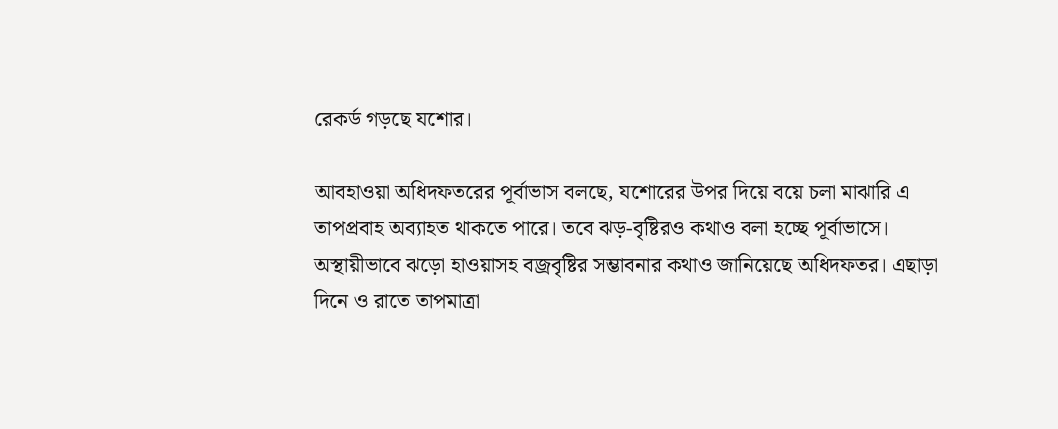রেকর্ড গড়ছে যশোর।

আবহাওয়া অধিদফতরের পূর্বাভাস বলছে, যশোরের উপর দিয়ে বয়ে চলা মাঝারি এ তাপপ্রবাহ অব্যাহত থাকতে পারে। তবে ঝড়-বৃষ্টিরও কথাও বলা হচ্ছে পূর্বাভাসে। অস্থায়ীভাবে ঝড়ো হাওয়াসহ বজ্রবৃষ্টির সম্ভাবনার কথাও জানিয়েছে অধিদফতর। এছাড়া দিনে ও রাতে তাপমাত্রা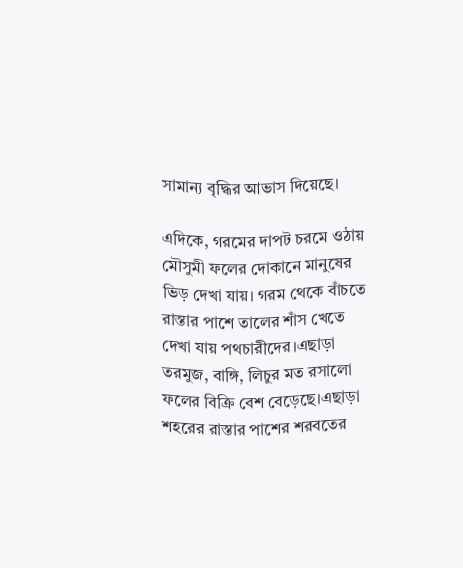সামান্য বৃদ্ধির আভাস দিয়েছে।

এদিকে, গরমের দাপট চরমে ওঠায় মৌসুমী ফলের দোকানে মানুষের ভিড় দেখা যায়। গরম থেকে বাঁচতে রাস্তার পাশে তালের শাঁস খেতে দেখা যায় পথচারীদের।এছাড়া তরমুজ, বাঙ্গি, লিচুর মত রসালো ফলের বিক্রি বেশ বেড়েছে।এছাড়া শহরের রাস্তার পাশের শরবতের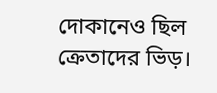দোকানেও ছিল ক্রেতাদের ভিড়।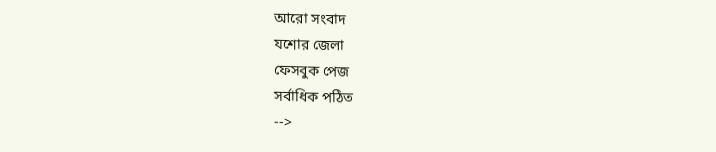আরো সংবাদ
যশোর জেলা
ফেসবুক পেজ
সর্বাধিক পঠিত
-->